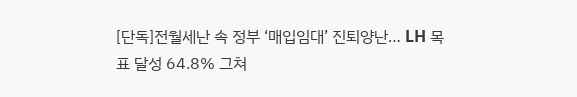[단독]전월세난 속 정부 ‘매입임대’ 진퇴양난… LH 목표 달성 64.8% 그쳐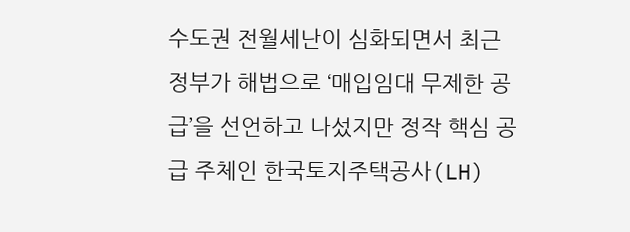수도권 전월세난이 심화되면서 최근 정부가 해법으로 ‘매입임대 무제한 공급’을 선언하고 나섰지만 정작 핵심 공급 주체인 한국토지주택공사(LH)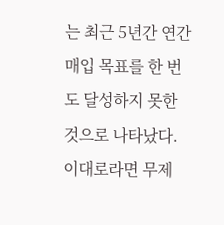는 최근 5년간 연간 매입 목표를 한 번도 달성하지 못한 것으로 나타났다. 이대로라면 무제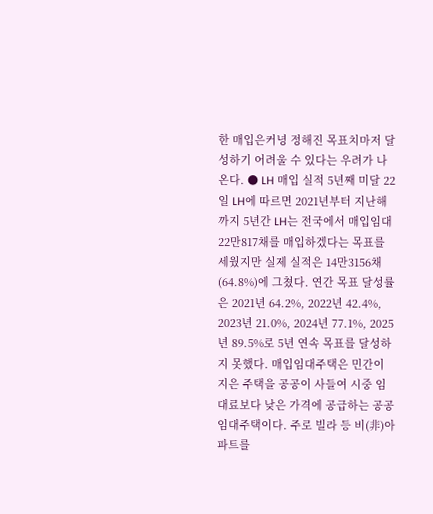한 매입은커녕 정해진 목표치마저 달성하기 어려울 수 있다는 우려가 나온다. ● LH 매입 실적 5년째 미달 22일 LH에 따르면 2021년부터 지난해까지 5년간 LH는 전국에서 매입임대 22만817채를 매입하겠다는 목표를 세웠지만 실제 실적은 14만3156채(64.8%)에 그쳤다. 연간 목표 달성률은 2021년 64.2%, 2022년 42.4%, 2023년 21.0%, 2024년 77.1%, 2025년 89.5%로 5년 연속 목표를 달성하지 못했다. 매입임대주택은 민간이 지은 주택을 공공이 사들여 시중 임대료보다 낮은 가격에 공급하는 공공임대주택이다. 주로 빌라 등 비(非)아파트를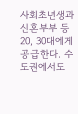사회초년생과 신혼부부 등 20, 30대에게 공급한다. 수도권에서도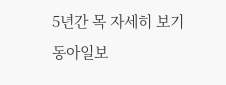5년간 목 자세히 보기
동아일보